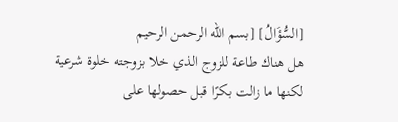[السُّؤَالُ] [بسم الله الرحمن الرحيم
هل هناك طاعة للزوج الذي خلا بزوجته خلوة شرعية لكنها ما زالت بكرًا قبل حصولها على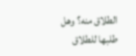الطلاق منه؟ وهل طلبها للطلاق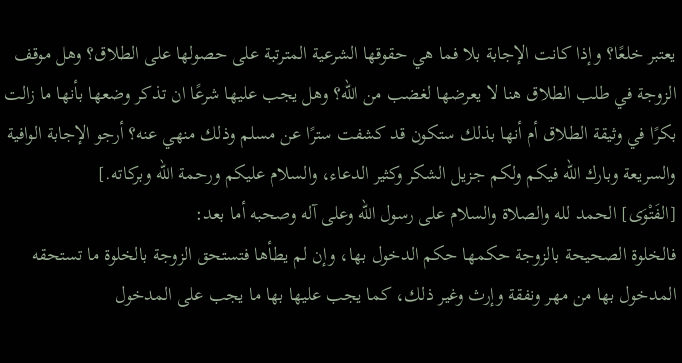يعتبر خلعًا؟ وإذا كانت الإجابة بلا فما هي حقوقها الشرعية المترتبة على حصولها على الطلاق؟ وهل موقف الزوجة في طلب الطلاق هنا لا يعرضها لغضب من الله؟ وهل يجب عليها شرعًا ان تذكر وضعها بأنها ما زالت بكرًا في وثيقة الطلاق أم أنها بذلك ستكون قد كشفت سترًا عن مسلم وذلك منهي عنه؟ أرجو الإجابة الوافية والسريعة وبارك الله فيكم ولكم جزيل الشكر وكثير الدعاء، والسلام عليكم ورحمة الله وبركاته.]
[الفَتْوَى] الحمد لله والصلاة والسلام على رسول الله وعلى آله وصحبه أما بعد:
فالخلوة الصحيحة بالزوجة حكمها حكم الدخول بها، وإن لم يطأها فتستحق الزوجة بالخلوة ما تستحقه المدخول بها من مهر ونفقة وإرث وغير ذلك، كما يجب عليها بها ما يجب على المدخول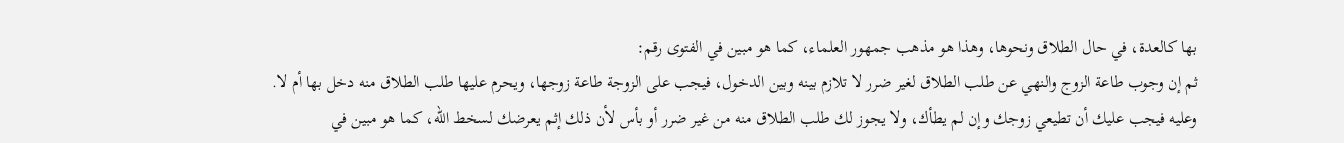بها كالعدة، في حال الطلاق ونحوها، وهذا هو مذهب جمهور العلماء، كما هو مبين في الفتوى رقم:
ثم إن وجوب طاعة الزوج والنهي عن طلب الطلاق لغير ضرر لا تلازم بينه وبين الدخول، فيجب على الزوجة طاعة زوجها، ويحرم عليها طلب الطلاق منه دخل بها أم لا.
وعليه فيجب عليك أن تطيعي زوجك وإن لم يطأك، ولا يجوز لك طلب الطلاق منه من غير ضرر أو بأس لأن ذلك إثم يعرضك لسخط الله، كما هو مبين في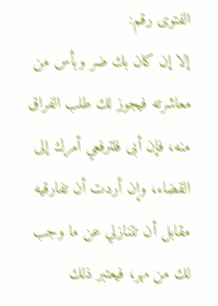الفتوى رقم:
إلا إن كان بك ضر وبأس من معاشرته فيجوز لك طلب الفراق منه، فإن أبى فلترفعي أمرك إلى القضاء، وإن أردت أن تفارقيه مقابل أن تتنازلي عن ما وجب لك من مهر، فيعتبر ذلك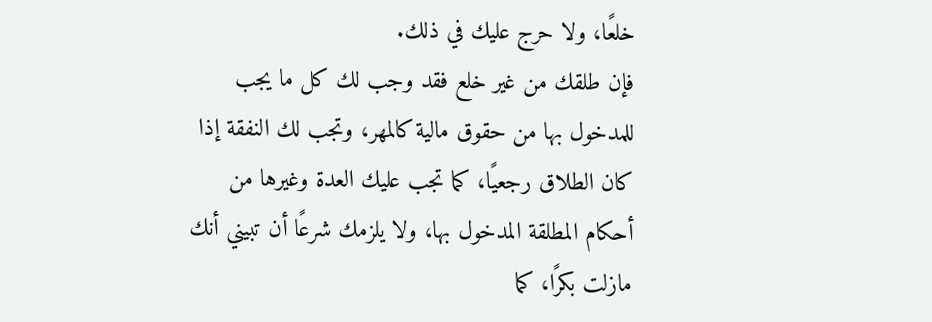خلعًا، ولا حرج عليك في ذلك.
فإن طلقك من غير خلع فقد وجب لك كل ما يجب للمدخول بها من حقوق مالية كالمهر، وتجب لك النفقة إذا كان الطلاق رجعيًا، كما تجب عليك العدة وغيرها من أحكام المطلقة المدخول بها، ولا يلزمك شرعًا أن تبيني أنك مازلت بكرًا، كما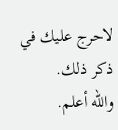لاحرج عليك في ذكر ذلك.
والله أعلم.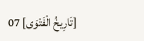[تَارِيخُ الْفَتْوَى] 07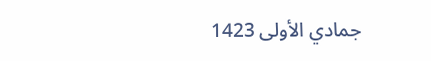جمادي الأولى 1423